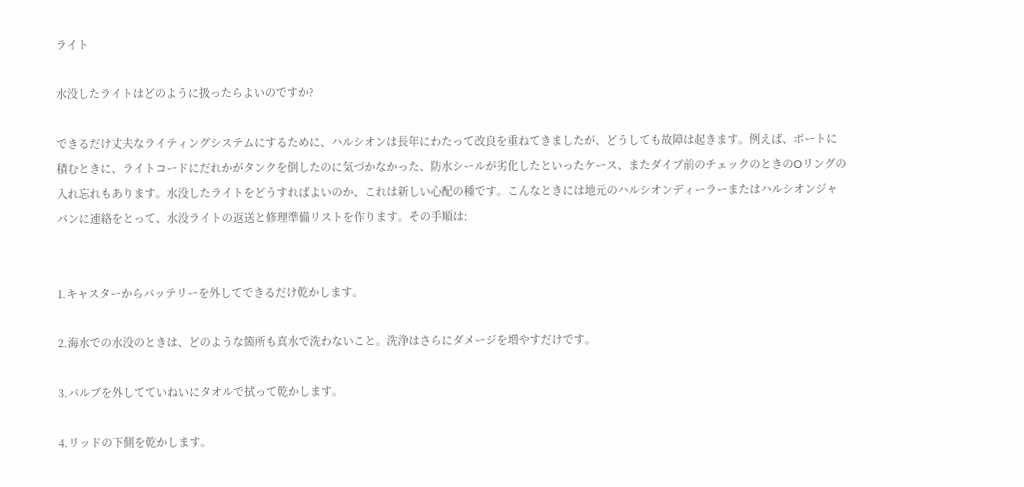ライト

水没したライトはどのように扱ったらよいのですか?

できるだけ丈夫なライティングシステムにするために、ハルシオンは長年にわたって改良を重ねてきましたが、どうしても故障は起きます。例えば、ボートに積むときに、ライトコードにだれかがタンクを倒したのに気づかなかった、防水シールが劣化したといったケース、またダイブ前のチェックのときのOリングの入れ忘れもあります。水没したライトをどうすればよいのか、これは新しい心配の種です。こんなときには地元のハルシオンディーラーまたはハルシオンジャパンに連絡をとって、水没ライトの返送と修理準備リストを作ります。その手順は:


1.キャスターからバッテリーを外してできるだけ乾かします。

2.海水での水没のときは、どのような箇所も真水で洗わないこと。洗浄はさらにダメージを増やすだけです。

3.バルブを外してていねいにタオルで拭って乾かします。

4.リッドの下側を乾かします。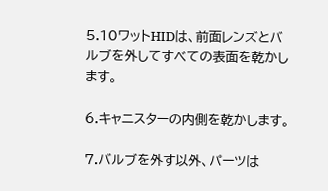5.10ワットHIDは、前面レンズとバルブを外してすべての表面を乾かします。

6.キャニスターの内側を乾かします。

7.バルブを外す以外、パーツは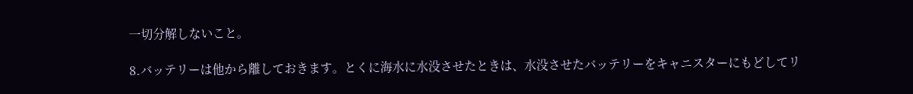一切分解しないこと。

8.バッテリーは他から離しておきます。とくに海水に水没させたときは、水没させたバッテリーをキャニスターにもどしてリ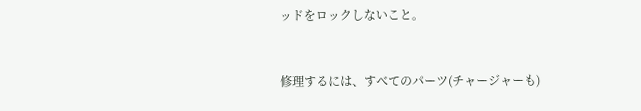ッドをロックしないこと。


修理するには、すべてのパーツ(チャージャーも)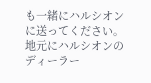も一緒にハルシオンに送ってください。地元にハルシオンのディーラー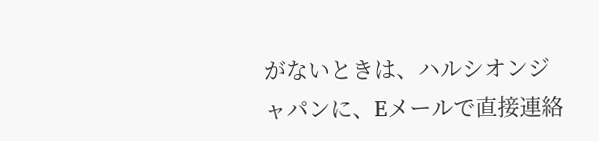がないときは、ハルシオンジャパンに、Eメールで直接連絡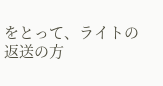をとって、ライトの返送の方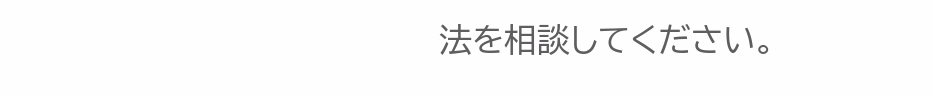法を相談してください。